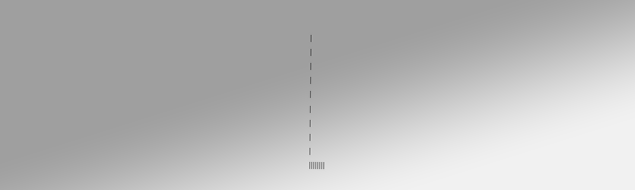|
|
|
|
|
|
|
|
|
||||||||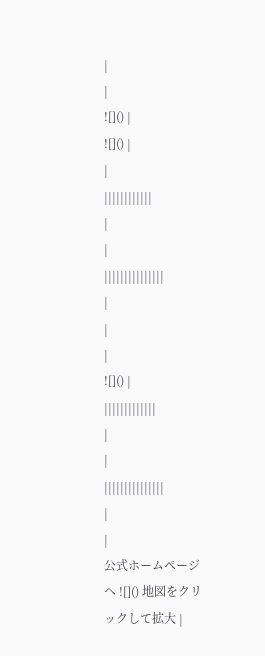|
|
![]() |
![]() |
|
||||||||||||
|
|
|||||||||||||||
|
|
|
![]() |
|||||||||||||
|
|
|||||||||||||||
|
|
公式ホームページへ ![]() 地図をクリックして拡大 |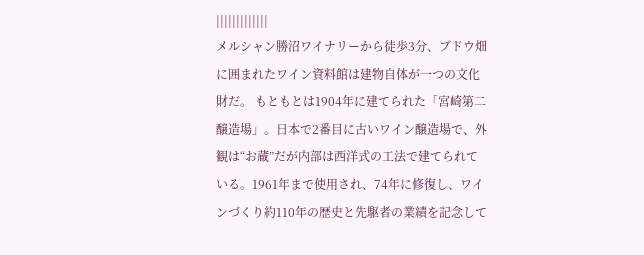|||||||||||||
メルシャン勝沼ワイナリーから徒歩3分、ブドウ畑に囲まれたワイン資料館は建物自体が一つの文化財だ。 もともとは1904年に建てられた「宮崎第二醸造場」。日本で2番目に古いワイン醸造場で、外観は“お蔵”だが内部は西洋式の工法で建てられている。1961年まで使用され、74年に修復し、ワインづくり約110年の歴史と先駆者の業績を記念して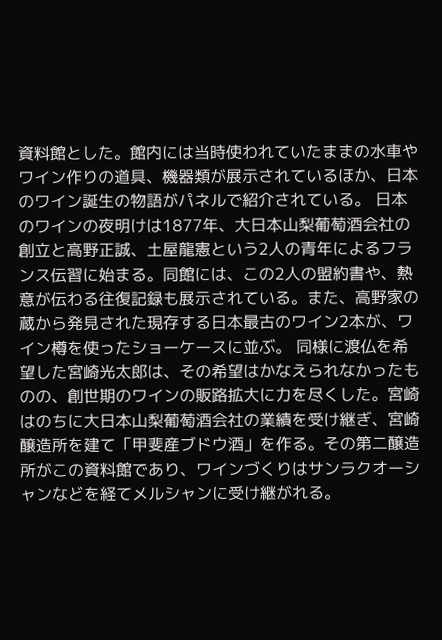資料館とした。館内には当時使われていたままの水車やワイン作りの道具、機器類が展示されているほか、日本のワイン誕生の物語がパネルで紹介されている。 日本のワインの夜明けは1877年、大日本山梨葡萄酒会社の創立と高野正誠、土屋龍憲という2人の青年によるフランス伝習に始まる。同館には、この2人の盟約書や、熱意が伝わる往復記録も展示されている。また、高野家の蔵から発見された現存する日本最古のワイン2本が、ワイン樽を使ったショーケースに並ぶ。 同様に渡仏を希望した宮崎光太郎は、その希望はかなえられなかったものの、創世期のワインの販路拡大に力を尽くした。宮崎はのちに大日本山梨葡萄酒会社の業績を受け継ぎ、宮崎醸造所を建て「甲斐産ブドウ酒」を作る。その第二醸造所がこの資料館であり、ワインづくりはサンラクオーシャンなどを経てメルシャンに受け継がれる。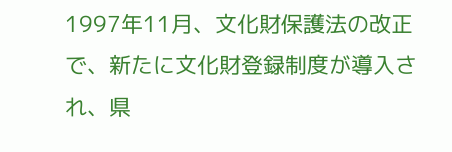1997年11月、文化財保護法の改正で、新たに文化財登録制度が導入され、県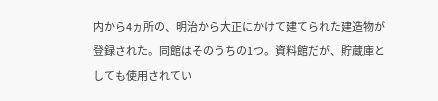内から4ヵ所の、明治から大正にかけて建てられた建造物が登録された。同館はそのうちの1つ。資料館だが、貯蔵庫としても使用されてい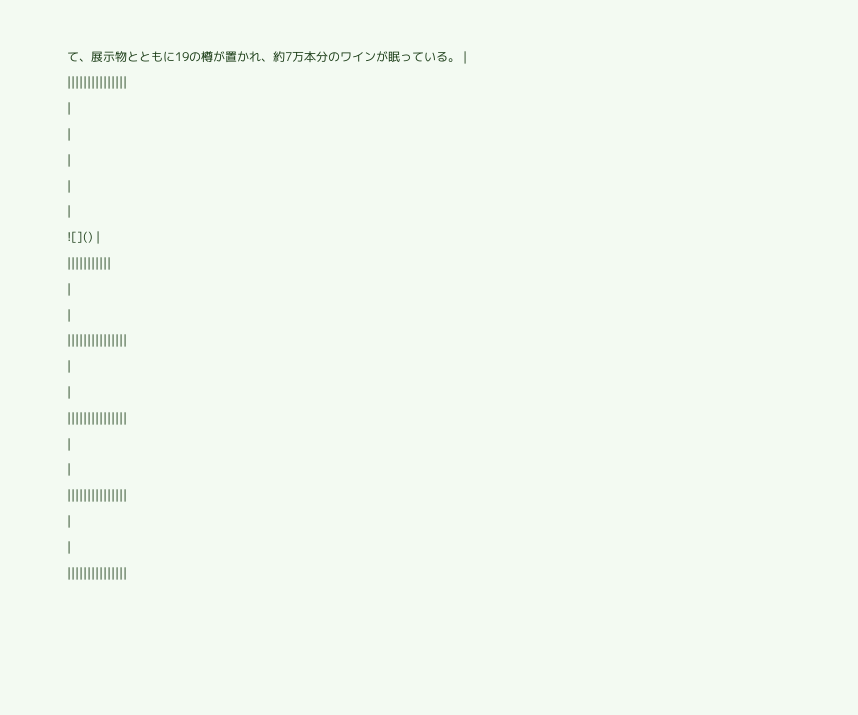て、展示物とともに19の樽が置かれ、約7万本分のワインが眠っている。 |
|||||||||||||||
|
|
|
|
|
![]() |
|||||||||||
|
|
|||||||||||||||
|
|
|||||||||||||||
|
|
|||||||||||||||
|
|
|||||||||||||||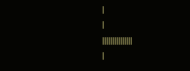|
|
|||||||||||||||
|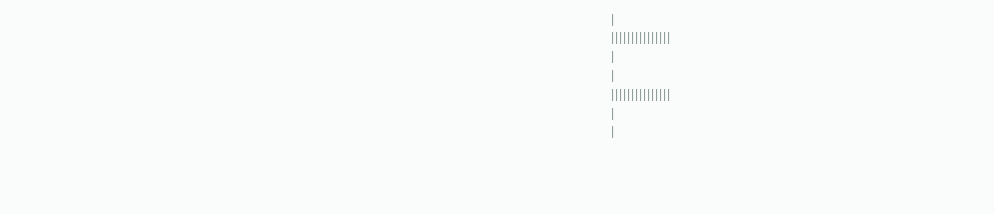|
|||||||||||||||
|
|
|||||||||||||||
|
|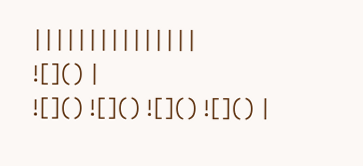|||||||||||||||
![]() |
![]() ![]() ![]() ![]() |